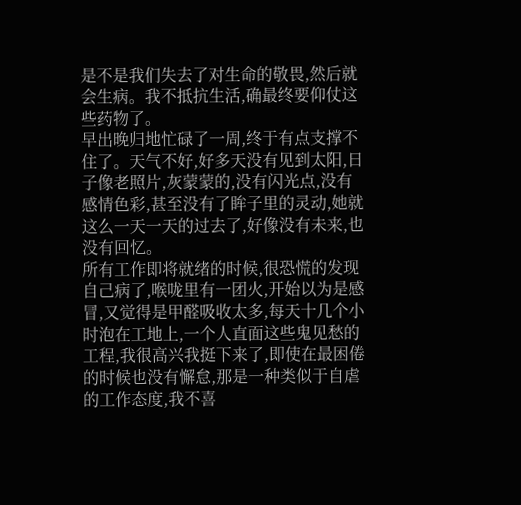是不是我们失去了对生命的敬畏,然后就会生病。我不抵抗生活,确最终要仰仗这些药物了。
早出晚归地忙碌了一周,终于有点支撑不住了。天气不好,好多天没有见到太阳,日子像老照片,灰蒙蒙的,没有闪光点,没有感情色彩,甚至没有了眸子里的灵动,她就这么一天一天的过去了,好像没有未来,也没有回忆。
所有工作即将就绪的时候,很恐慌的发现自己病了,喉咙里有一团火,开始以为是感冒,又觉得是甲醛吸收太多,每天十几个小时泡在工地上,一个人直面这些鬼见愁的工程,我很高兴我挺下来了,即使在最困倦的时候也没有懈怠,那是一种类似于自虐的工作态度,我不喜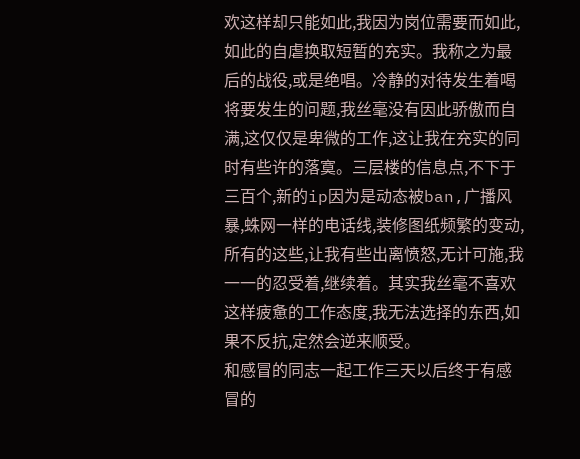欢这样却只能如此,我因为岗位需要而如此,如此的自虐换取短暂的充实。我称之为最后的战役,或是绝唱。冷静的对待发生着喝将要发生的问题,我丝毫没有因此骄傲而自满,这仅仅是卑微的工作,这让我在充实的同时有些许的落寞。三层楼的信息点,不下于三百个,新的ip因为是动态被ban,广播风暴,蛛网一样的电话线,装修图纸频繁的变动,所有的这些,让我有些出离愤怒,无计可施,我一一的忍受着,继续着。其实我丝毫不喜欢这样疲惫的工作态度,我无法选择的东西,如果不反抗,定然会逆来顺受。
和感冒的同志一起工作三天以后终于有感冒的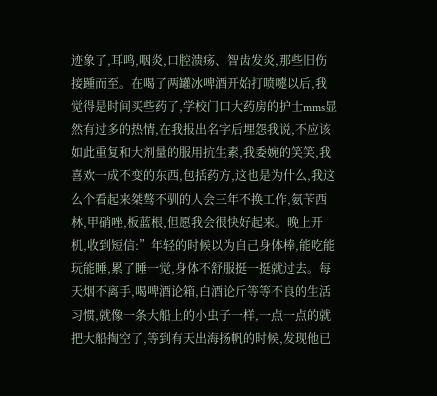迹象了,耳鸣,咽炎,口腔溃疡、智齿发炎,那些旧伤接踵而至。在喝了两罐冰啤酒开始打喷嚏以后,我觉得是时间买些药了,学校门口大药房的护士mms显然有过多的热情,在我报出名字后埋怨我说,不应该如此重复和大剂量的服用抗生素,我委婉的笑笑,我喜欢一成不变的东西,包括药方,这也是为什么,我这么个看起来桀骜不驯的人会三年不换工作,氨苄西林,甲硝唑,板蓝根,但愿我会很快好起来。晚上开机,收到短信:”年轻的时候以为自己身体棒,能吃能玩能睡,累了睡一觉,身体不舒服挺一挺就过去。每天烟不离手,喝啤酒论箱,白酒论斤等等不良的生活习惯,就像一条大船上的小虫子一样,一点一点的就把大船掏空了,等到有天出海扬帆的时候,发现他已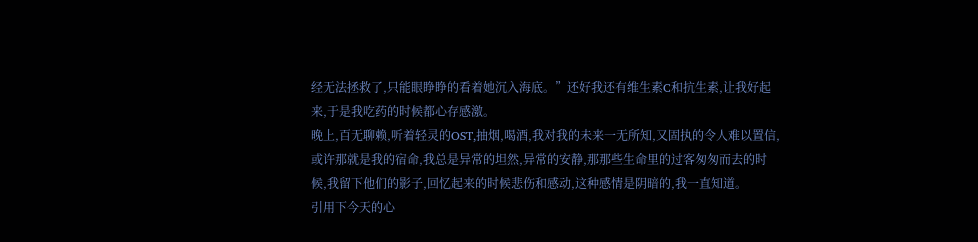经无法拯救了,只能眼睁睁的看着她沉入海底。”还好我还有维生素C和抗生素,让我好起来,于是我吃药的时候都心存感激。
晚上,百无聊赖,听着轻灵的OST,抽烟,喝酒,我对我的未来一无所知,又固执的令人难以置信,或许那就是我的宿命,我总是异常的坦然,异常的安静,那那些生命里的过客匆匆而去的时候,我留下他们的影子,回忆起来的时候悲伤和感动,这种感情是阴暗的,我一直知道。
引用下今天的心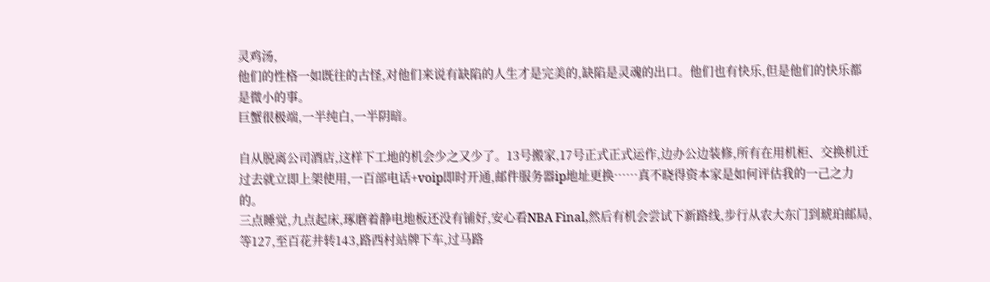灵鸡汤,
他们的性格一如既往的古怪,对他们来说有缺陷的人生才是完美的,缺陷是灵魂的出口。他们也有快乐,但是他们的快乐都是微小的事。
巨蟹很极端,一半纯白,一半阴暗。

自从脱离公司酒店,这样下工地的机会少之又少了。13号搬家,17号正式正式运作,边办公边装修,所有在用机柜、交换机迁过去就立即上架使用,一百部电话+voip即时开通,邮件服务器ip地址更换……真不晓得资本家是如何评估我的一己之力的。
三点睡觉,九点起床,琢磨着静电地板还没有铺好,安心看NBA Final,然后有机会尝试下新路线,步行从农大东门到琥珀邮局,等127,至百花井转143,路西村站牌下车,过马路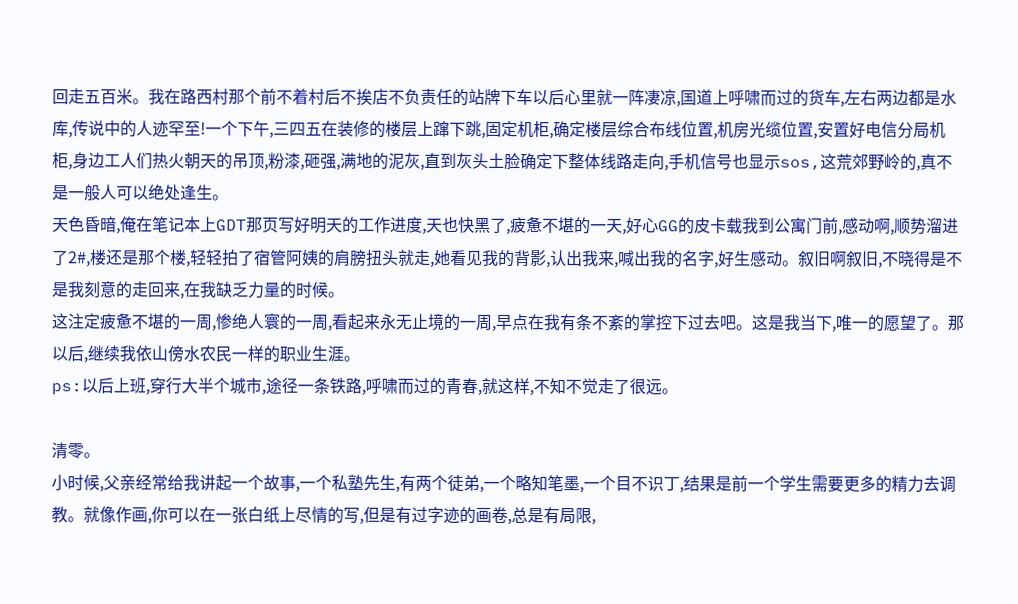回走五百米。我在路西村那个前不着村后不挨店不负责任的站牌下车以后心里就一阵凄凉,国道上呼啸而过的货车,左右两边都是水库,传说中的人迹罕至!一个下午,三四五在装修的楼层上蹿下跳,固定机柜,确定楼层综合布线位置,机房光缆位置,安置好电信分局机柜,身边工人们热火朝天的吊顶,粉漆,砸强,满地的泥灰,直到灰头土脸确定下整体线路走向,手机信号也显示sos,这荒郊野岭的,真不是一般人可以绝处逢生。
天色昏暗,俺在笔记本上GDT那页写好明天的工作进度,天也快黑了,疲惫不堪的一天,好心GG的皮卡载我到公寓门前,感动啊,顺势溜进了2#,楼还是那个楼,轻轻拍了宿管阿姨的肩膀扭头就走,她看见我的背影,认出我来,喊出我的名字,好生感动。叙旧啊叙旧,不晓得是不是我刻意的走回来,在我缺乏力量的时候。
这注定疲惫不堪的一周,惨绝人寰的一周,看起来永无止境的一周,早点在我有条不紊的掌控下过去吧。这是我当下,唯一的愿望了。那以后,继续我依山傍水农民一样的职业生涯。
ps:以后上班,穿行大半个城市,途径一条铁路,呼啸而过的青春,就这样,不知不觉走了很远。

清零。
小时候,父亲经常给我讲起一个故事,一个私塾先生,有两个徒弟,一个略知笔墨,一个目不识丁,结果是前一个学生需要更多的精力去调教。就像作画,你可以在一张白纸上尽情的写,但是有过字迹的画卷,总是有局限,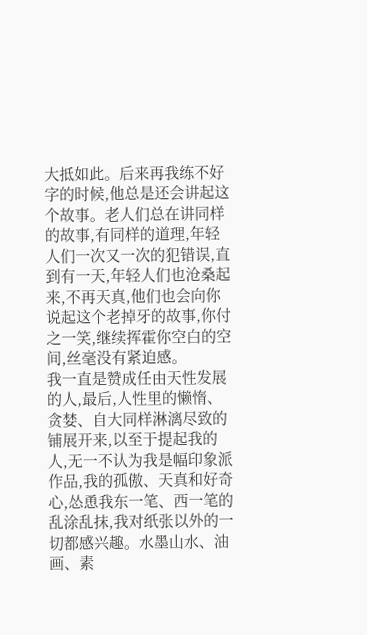大抵如此。后来再我练不好字的时候,他总是还会讲起这个故事。老人们总在讲同样的故事,有同样的道理,年轻人们一次又一次的犯错误,直到有一天,年轻人们也沧桑起来,不再天真,他们也会向你说起这个老掉牙的故事,你付之一笑,继续挥霍你空白的空间,丝毫没有紧迫感。
我一直是赞成任由天性发展的人,最后,人性里的懒惰、贪婪、自大同样淋漓尽致的铺展开来,以至于提起我的人,无一不认为我是幅印象派作品,我的孤傲、天真和好奇心,怂恿我东一笔、西一笔的乱涂乱抹,我对纸张以外的一切都感兴趣。水墨山水、油画、素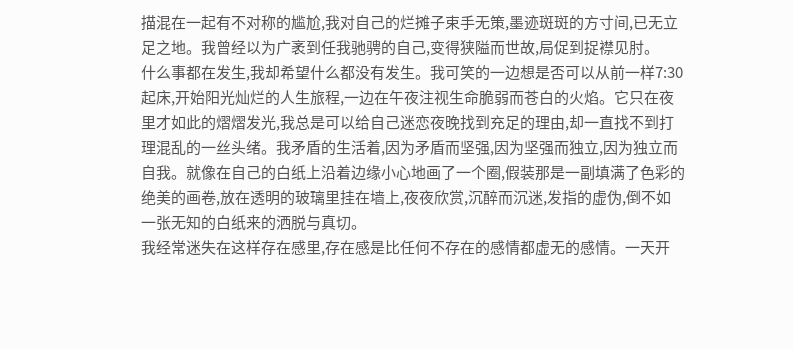描混在一起有不对称的尴尬,我对自己的烂摊子束手无策,墨迹斑斑的方寸间,已无立足之地。我曾经以为广袤到任我驰骋的自己,变得狭隘而世故,局促到捉襟见肘。
什么事都在发生,我却希望什么都没有发生。我可笑的一边想是否可以从前一样7:30起床,开始阳光灿烂的人生旅程,一边在午夜注视生命脆弱而苍白的火焰。它只在夜里才如此的熠熠发光,我总是可以给自己迷恋夜晚找到充足的理由,却一直找不到打理混乱的一丝头绪。我矛盾的生活着,因为矛盾而坚强,因为坚强而独立,因为独立而自我。就像在自己的白纸上沿着边缘小心地画了一个圈,假装那是一副填满了色彩的绝美的画卷,放在透明的玻璃里挂在墙上,夜夜欣赏,沉醉而沉迷,发指的虚伪,倒不如一张无知的白纸来的洒脱与真切。
我经常迷失在这样存在感里,存在感是比任何不存在的感情都虚无的感情。一天开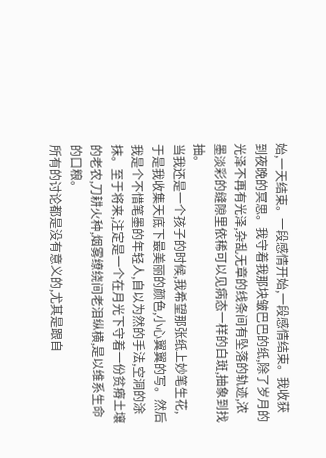始,一天结束。一段感情开始,一段感情结束。我收获到夜晚的冥思。我守着我那块皱巴巴的纸,除了岁月的光泽不再有光泽,杂乱无章的线条间有坠落的轨迹,浓墨淡彩的缝隙里依稀可以见病态一样的白斑,抽象到找抽。
当我还是一个孩子的时候,我希望那张纸上妙笔生花,于是我收集天底下最美丽的颜色,小心翼翼的写。然后我是个不惜笔墨的年轻人,自以为然的手法,空洞的涂抹。至于将来,注定是一个在月光下守着一份贫瘠土壤的老农,刀耕火种,烟雾缭绕间老泪纵横,是以维系生命的口粮。
所有的讨论都是没有意义的,尤其是跟自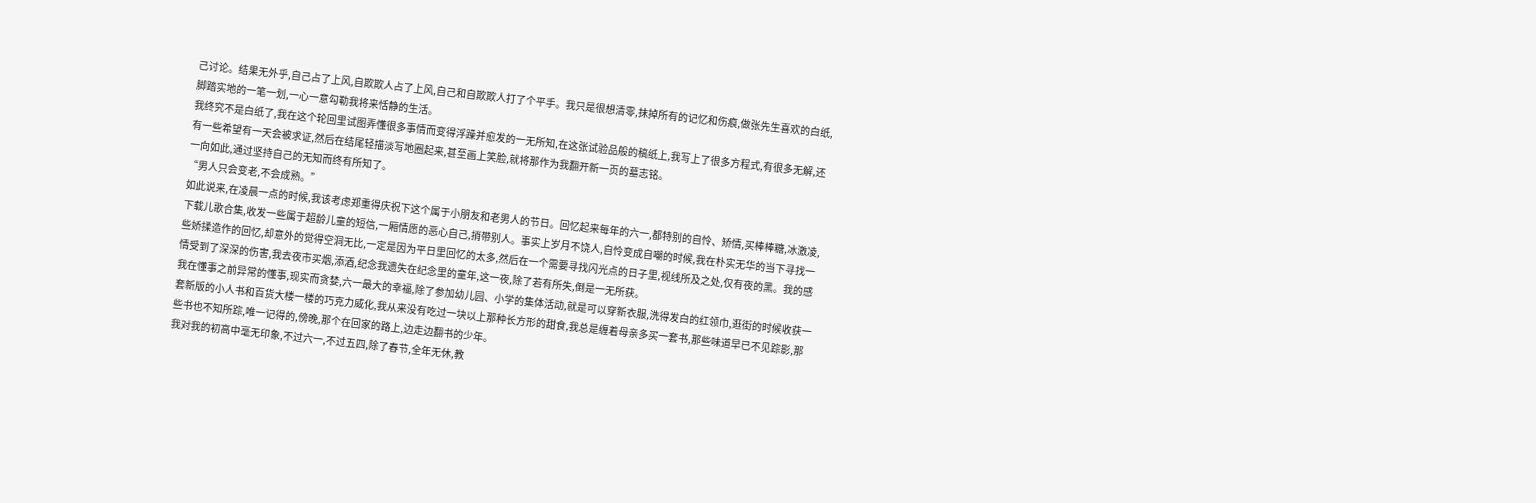己讨论。结果无外乎,自己占了上风,自欺欺人占了上风,自己和自欺欺人打了个平手。我只是很想清零,抹掉所有的记忆和伤痕,做张先生喜欢的白纸,脚踏实地的一笔一划,一心一意勾勒我将来恬静的生活。
我终究不是白纸了,我在这个轮回里试图弄懂很多事情而变得浮躁并愈发的一无所知,在这张试验品般的稿纸上,我写上了很多方程式,有很多无解,还有一些希望有一天会被求证,然后在结尾轻描淡写地圈起来,甚至画上笑脸,就将那作为我翻开新一页的墓志铭。
一向如此,通过坚持自己的无知而终有所知了。
“男人只会变老,不会成熟。”
如此说来,在凌晨一点的时候,我该考虑郑重得庆祝下这个属于小朋友和老男人的节日。回忆起来每年的六一,都特别的自怜、矫情,买棒棒糖,冰激凌,下载儿歌合集,收发一些属于超龄儿童的短信,一厢情愿的恶心自己,捎带别人。事实上岁月不饶人,自怜变成自嘲的时候,我在朴实无华的当下寻找一些娇揉造作的回忆,却意外的觉得空洞无比,一定是因为平日里回忆的太多,然后在一个需要寻找闪光点的日子里,视线所及之处,仅有夜的黑。我的感情受到了深深的伤害,我去夜市买烟,添酒,纪念我遗失在纪念里的童年,这一夜,除了若有所失,倒是一无所获。
我在懂事之前异常的懂事,现实而贪婪,六一最大的幸福,除了参加幼儿园、小学的集体活动,就是可以穿新衣服,洗得发白的红领巾,逛街的时候收获一套新版的小人书和百货大楼一楼的巧克力威化,我从来没有吃过一块以上那种长方形的甜食,我总是缠着母亲多买一套书,那些味道早已不见踪影,那些书也不知所踪,唯一记得的,傍晚,那个在回家的路上,边走边翻书的少年。
我对我的初高中毫无印象,不过六一,不过五四,除了春节,全年无休,教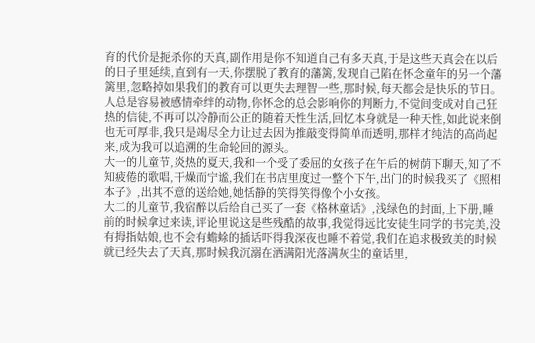育的代价是扼杀你的天真,副作用是你不知道自己有多天真,于是这些天真会在以后的日子里延续,直到有一天,你摆脱了教育的藩篱,发现自己陷在怀念童年的另一个藩篱里,忽略掉如果我们的教育可以更失去理智一些,那时候,每天都会是快乐的节日。人总是容易被感情牵绊的动物,你怀念的总会影响你的判断力,不觉间变成对自己狂热的信徒,不再可以冷静而公正的随着天性生活,回忆本身就是一种天性,如此说来倒也无可厚非,我只是竭尽全力让过去因为推敲变得简单而透明,那样才纯洁的高尚起来,成为我可以追溯的生命轮回的源头。
大一的儿童节,炎热的夏天,我和一个受了委屈的女孩子在午后的树荫下聊天,知了不知疲倦的歌唱,干燥而宁谧,我们在书店里度过一整个下午,出门的时候我买了《照相本子》,出其不意的送给她,她恬静的笑得笑得像个小女孩。
大二的儿童节,我宿醉以后给自己买了一套《格林童话》,浅绿色的封面,上下册,睡前的时候拿过来读,评论里说这是些残酷的故事,我觉得远比安徒生同学的书完美,没有拇指姑娘,也不会有蟾蜍的插话吓得我深夜也睡不着觉,我们在追求极致美的时候就已经失去了天真,那时候我沉溺在洒满阳光落满灰尘的童话里,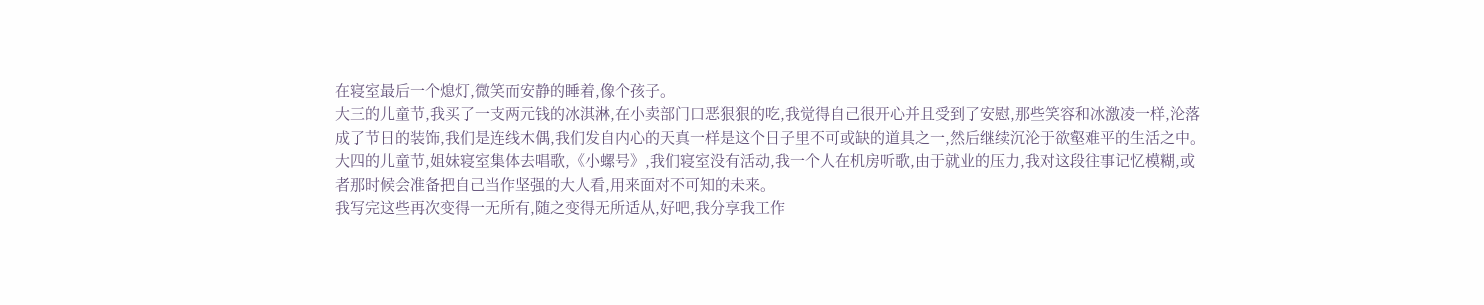在寝室最后一个熄灯,微笑而安静的睡着,像个孩子。
大三的儿童节,我买了一支两元钱的冰淇淋,在小卖部门口恶狠狠的吃,我觉得自己很开心并且受到了安慰,那些笑容和冰激凌一样,沦落成了节日的装饰,我们是连线木偶,我们发自内心的天真一样是这个日子里不可或缺的道具之一,然后继续沉沦于欲壑难平的生活之中。
大四的儿童节,姐妹寝室集体去唱歌,《小螺号》,我们寝室没有活动,我一个人在机房听歌,由于就业的压力,我对这段往事记忆模糊,或者那时候会准备把自己当作坚强的大人看,用来面对不可知的未来。
我写完这些再次变得一无所有,随之变得无所适从,好吧,我分享我工作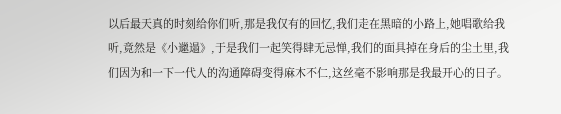以后最天真的时刻给你们听,那是我仅有的回忆,我们走在黑暗的小路上,她唱歌给我听,竟然是《小邋遢》,于是我们一起笑得肆无忌惮,我们的面具掉在身后的尘土里,我们因为和一下一代人的沟通障碍变得麻木不仁,这丝毫不影响那是我最开心的日子。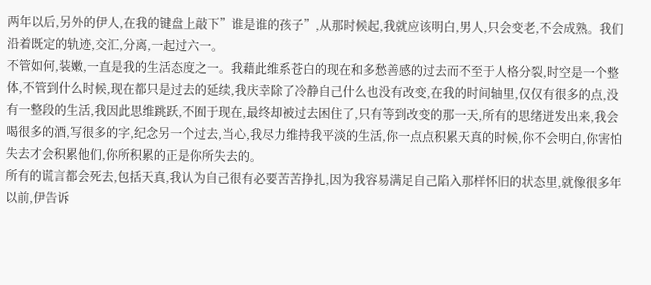两年以后,另外的伊人,在我的键盘上敲下”谁是谁的孩子”,从那时候起,我就应该明白,男人,只会变老,不会成熟。我们沿着既定的轨迹,交汇,分离,一起过六一。
不管如何,装嫩,一直是我的生活态度之一。我藉此维系苍白的现在和多愁善感的过去而不至于人格分裂,时空是一个整体,不管到什么时候,现在都只是过去的延续,我庆幸除了冷静自己什么也没有改变,在我的时间轴里,仅仅有很多的点,没有一整段的生活,我因此思维跳跃,不囿于现在,最终却被过去困住了,只有等到改变的那一天,所有的思绪迸发出来,我会喝很多的酒,写很多的字,纪念另一个过去,当心,我尽力维持我平淡的生活,你一点点积累天真的时候,你不会明白,你害怕失去才会积累他们,你所积累的正是你所失去的。
所有的谎言都会死去,包括天真,我认为自己很有必要苦苦挣扎,因为我容易满足自己陷入那样怀旧的状态里,就像很多年以前,伊告诉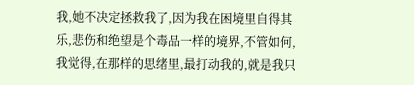我,她不决定拯救我了,因为我在困境里自得其乐,悲伤和绝望是个毒品一样的境界,不管如何,我觉得,在那样的思绪里,最打动我的,就是我只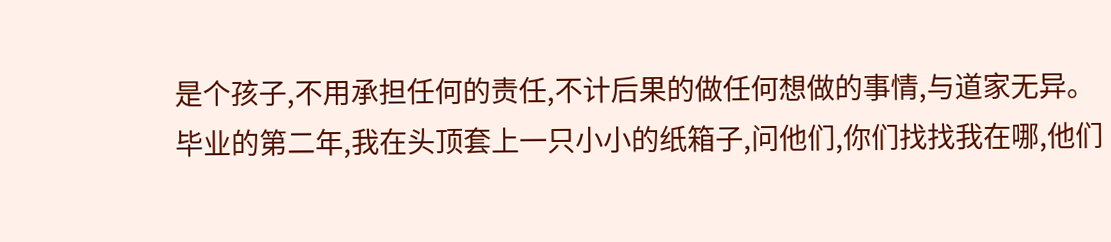是个孩子,不用承担任何的责任,不计后果的做任何想做的事情,与道家无异。
毕业的第二年,我在头顶套上一只小小的纸箱子,问他们,你们找找我在哪,他们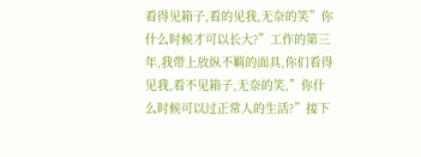看得见箱子,看的见我,无奈的笑”你什么时候才可以长大?”工作的第三年,我带上放纵不羁的面具,你们看得见我,看不见箱子,无奈的笑,”你什么时候可以过正常人的生活?”接下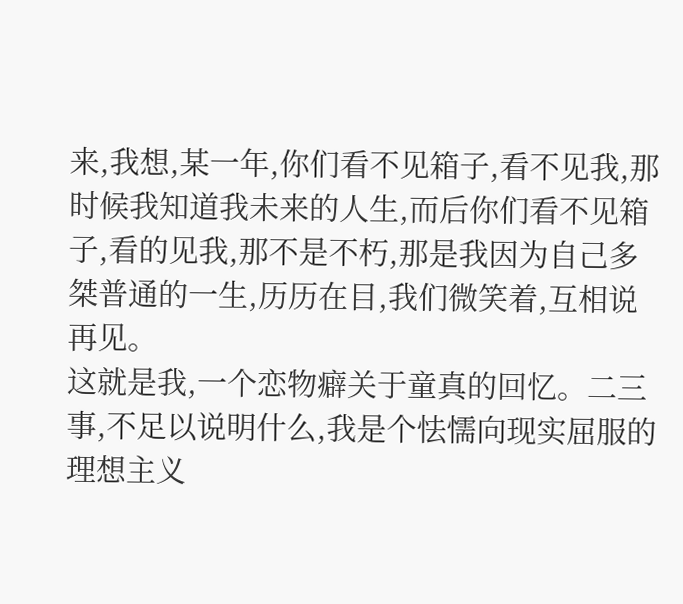来,我想,某一年,你们看不见箱子,看不见我,那时候我知道我未来的人生,而后你们看不见箱子,看的见我,那不是不朽,那是我因为自己多桀普通的一生,历历在目,我们微笑着,互相说再见。
这就是我,一个恋物癖关于童真的回忆。二三事,不足以说明什么,我是个怯懦向现实屈服的理想主义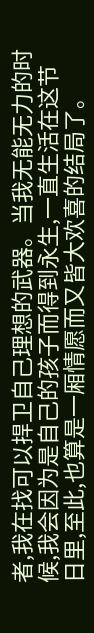者,我在找可以捍卫自己理想的武器。当我无能无力的时候,我会因为是自己的孩子而得到永生,一直生活在这节日里,至此,也算是一厢情愿而又皆大欢喜的结局了。